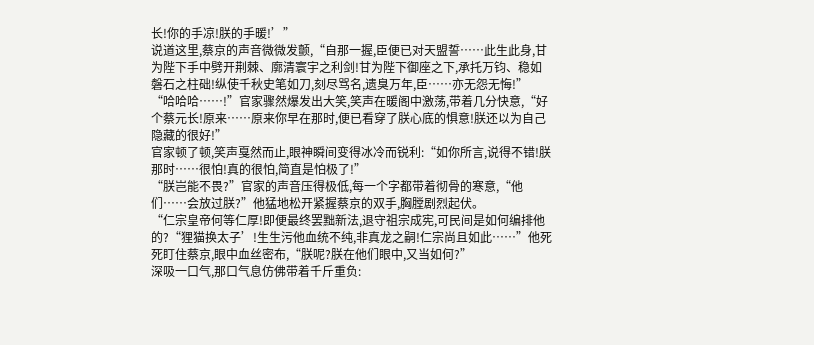长!你的手凉!朕的手暖!’”
说道这里,蔡京的声音微微发颤,“自那一握,臣便已对天盟誓……此生此身,甘为陛下手中劈开荆棘、廓清寰宇之利剑!甘为陛下御座之下,承托万钧、稳如磐石之柱础!纵使千秋史笔如刀,刻尽骂名,遗臭万年,臣……亦无怨无悔!”
“哈哈哈……!”官家骤然爆发出大笑,笑声在暖阁中激荡,带着几分快意,“好个蔡元长!原来……原来你早在那时,便已看穿了朕心底的惧意!朕还以为自己隐藏的很好!”
官家顿了顿,笑声戛然而止,眼神瞬间变得冰冷而锐利:“如你所言,说得不错!朕那时……很怕!真的很怕,简直是怕极了!”
“朕岂能不畏?”官家的声音压得极低,每一个字都带着彻骨的寒意,“他们……会放过朕?”他猛地松开紧握蔡京的双手,胸膛剧烈起伏。
“仁宗皇帝何等仁厚!即便最终罢黜新法,退守祖宗成宪,可民间是如何编排他的?“狸猫换太子’!生生污他血统不纯,非真龙之嗣!仁宗尚且如此……”他死死盯住蔡京,眼中血丝密布,“朕呢?朕在他们眼中,又当如何?”
深吸一口气,那口气息仿佛带着千斤重负: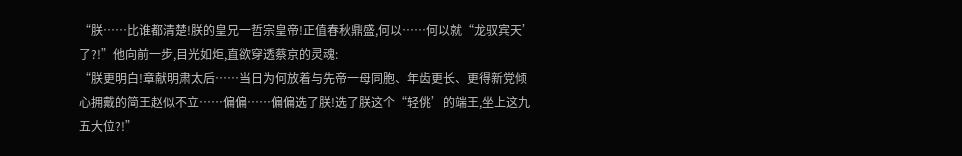“朕……比谁都清楚!朕的皇兄一哲宗皇帝!正值春秋鼎盛,何以……何以就“龙驭宾天’了?!”他向前一步,目光如炬,直欲穿透蔡京的灵魂:
“朕更明白!章献明肃太后……当日为何放着与先帝一母同胞、年齿更长、更得新党倾心拥戴的简王赵似不立……偏偏……偏偏选了朕!选了朕这个“轻佻’的端王,坐上这九五大位?!”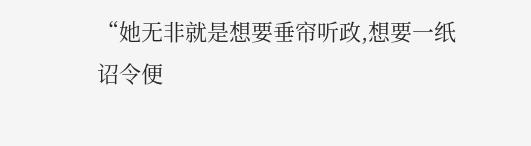“她无非就是想要垂帘听政,想要一纸诏令便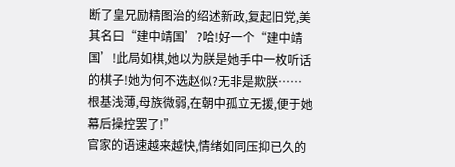断了皇兄励精图治的绍述新政,复起旧党,美其名曰“建中靖国’?哈!好一个“建中靖国’!此局如棋,她以为朕是她手中一枚听话的棋子!她为何不选赵似?无非是欺朕……根基浅薄,母族微弱,在朝中孤立无援,便于她幕后操控罢了!”
官家的语速越来越快,情绪如同压抑已久的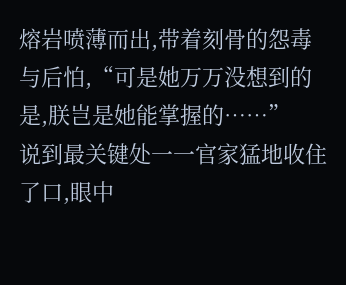熔岩喷薄而出,带着刻骨的怨毒与后怕,“可是她万万没想到的是,朕岂是她能掌握的……”
说到最关键处一一官家猛地收住了口,眼中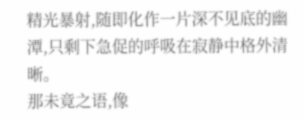精光暴射,随即化作一片深不见底的幽潭,只剩下急促的呼吸在寂静中格外清晰。
那未竟之语,像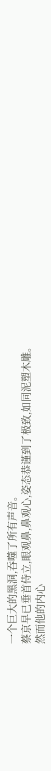一个巨大的黑洞,吞噬了所有声音。
蔡京早已垂首侍立,眼观鼻,鼻观心,姿态恭谨到了极致,如同泥塑木雕。
然而他的内心